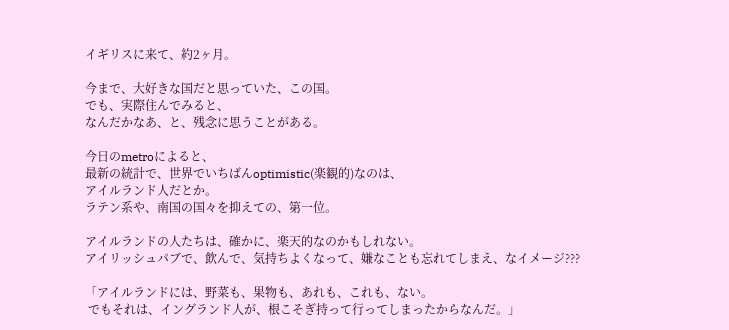イギリスに来て、約2ヶ月。

今まで、大好きな国だと思っていた、この国。
でも、実際住んでみると、
なんだかなあ、と、残念に思うことがある。

今日のmetroによると、
最新の統計で、世界でいちばんoptimistic(楽観的)なのは、
アイルランド人だとか。
ラテン系や、南国の国々を抑えての、第一位。

アイルランドの人たちは、確かに、楽天的なのかもしれない。
アイリッシュパブで、飲んで、気持ちよくなって、嫌なことも忘れてしまえ、なイメージ???

「アイルランドには、野菜も、果物も、あれも、これも、ない。
 でもそれは、イングランド人が、根こそぎ持って行ってしまったからなんだ。」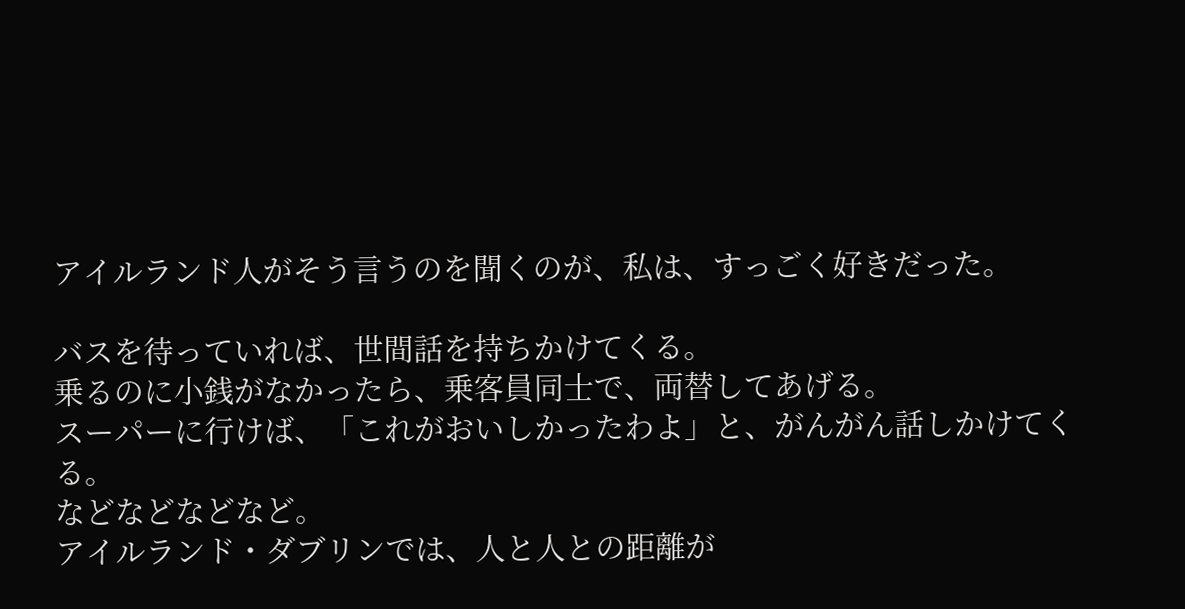アイルランド人がそう言うのを聞くのが、私は、すっごく好きだった。

バスを待っていれば、世間話を持ちかけてくる。
乗るのに小銭がなかったら、乗客員同士で、両替してあげる。
スーパーに行けば、「これがおいしかったわよ」と、がんがん話しかけてくる。
などなどなどなど。
アイルランド・ダブリンでは、人と人との距離が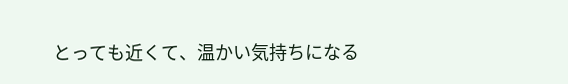とっても近くて、温かい気持ちになる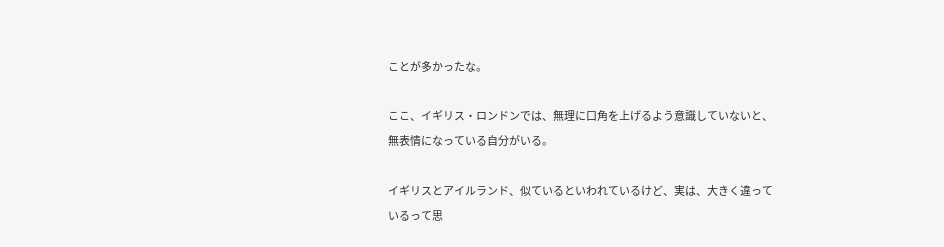ことが多かったな。

ここ、イギリス・ロンドンでは、無理に口角を上げるよう意識していないと、
無表情になっている自分がいる。

イギリスとアイルランド、似ているといわれているけど、実は、大きく違っているって思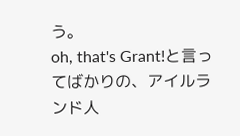う。
oh, that's Grant!と言ってばかりの、アイルランド人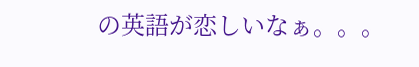の英語が恋しいなぁ。。。